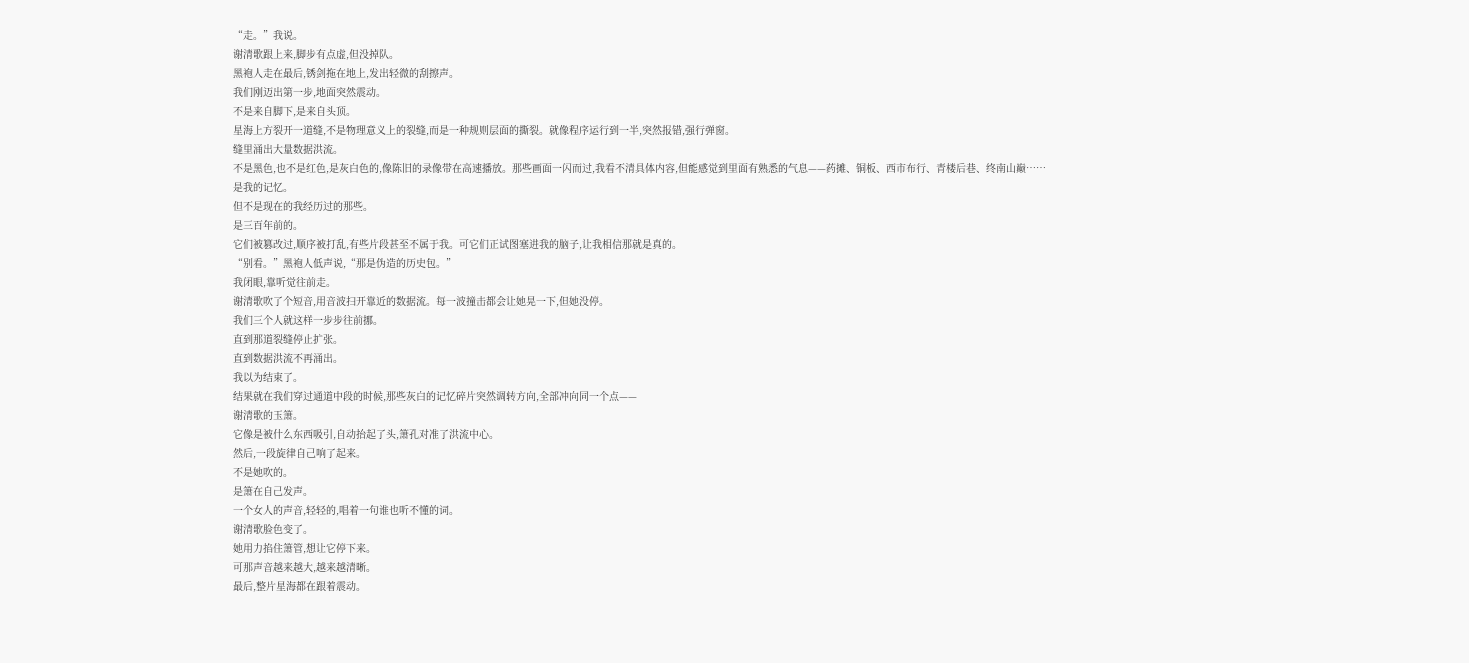“走。”我说。
谢清歌跟上来,脚步有点虚,但没掉队。
黑袍人走在最后,锈剑拖在地上,发出轻微的刮擦声。
我们刚迈出第一步,地面突然震动。
不是来自脚下,是来自头顶。
星海上方裂开一道缝,不是物理意义上的裂缝,而是一种规则层面的撕裂。就像程序运行到一半,突然报错,强行弹窗。
缝里涌出大量数据洪流。
不是黑色,也不是红色,是灰白色的,像陈旧的录像带在高速播放。那些画面一闪而过,我看不清具体内容,但能感觉到里面有熟悉的气息——药摊、铜板、西市布行、青楼后巷、终南山巅……
是我的记忆。
但不是现在的我经历过的那些。
是三百年前的。
它们被篡改过,顺序被打乱,有些片段甚至不属于我。可它们正试图塞进我的脑子,让我相信那就是真的。
“别看。”黑袍人低声说,“那是伪造的历史包。”
我闭眼,靠听觉往前走。
谢清歌吹了个短音,用音波扫开靠近的数据流。每一波撞击都会让她晃一下,但她没停。
我们三个人就这样一步步往前挪。
直到那道裂缝停止扩张。
直到数据洪流不再涌出。
我以为结束了。
结果就在我们穿过通道中段的时候,那些灰白的记忆碎片突然调转方向,全部冲向同一个点——
谢清歌的玉箫。
它像是被什么东西吸引,自动抬起了头,箫孔对准了洪流中心。
然后,一段旋律自己响了起来。
不是她吹的。
是箫在自己发声。
一个女人的声音,轻轻的,唱着一句谁也听不懂的词。
谢清歌脸色变了。
她用力掐住箫管,想让它停下来。
可那声音越来越大,越来越清晰。
最后,整片星海都在跟着震动。